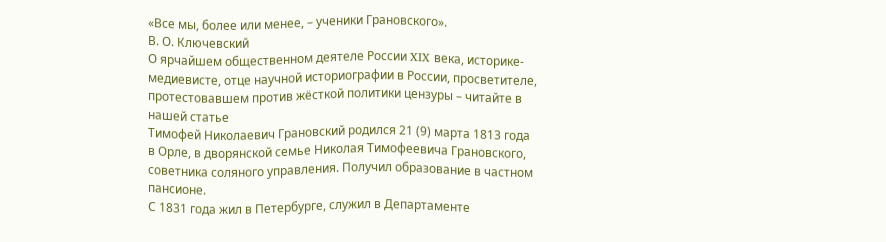«Все мы, более или менее, – ученики Грановского».
В. О. Ключевский
О ярчайшем общественном деятеле России XIX века, историке-медиевисте, отце научной историографии в России, просветителе, протестовавшем против жёсткой политики цензуры – читайте в нашей статье
Тимофей Николаевич Грановский родился 21 (9) марта 1813 года в Орле, в дворянской семье Николая Тимофеевича Грановского, советника соляного управления. Получил образование в частном пансионе.
С 1831 года жил в Петербурге, служил в Департаменте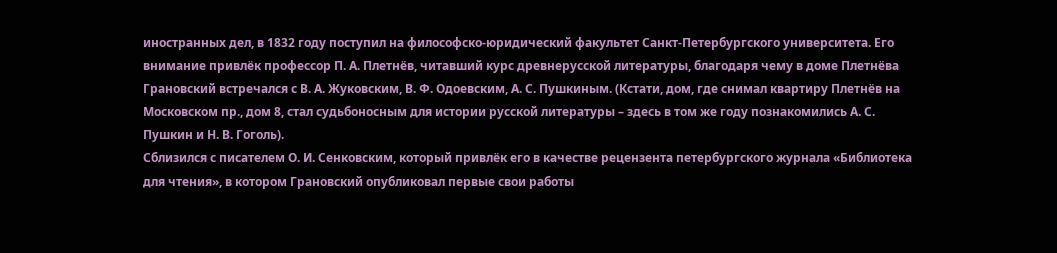иностранных дел, в 1832 году поступил на философско-юридический факультет Санкт-Петербургского университета. Его внимание привлёк профессор П. А. Плетнёв, читавший курс древнерусской литературы, благодаря чему в доме Плетнёва Грановский встречался с В. А. Жуковским, В. Ф. Одоевским, А. С. Пушкиным. (Кстати, дом, где снимал квартиру Плетнёв на Московском пр., дом 8, стал судьбоносным для истории русской литературы – здесь в том же году познакомились А. С. Пушкин и Н. В. Гоголь).
Сблизился с писателем О. И. Сенковским, который привлёк его в качестве рецензента петербургского журнала «Библиотека для чтения», в котором Грановский опубликовал первые свои работы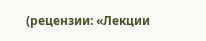(рецензии: «Лекции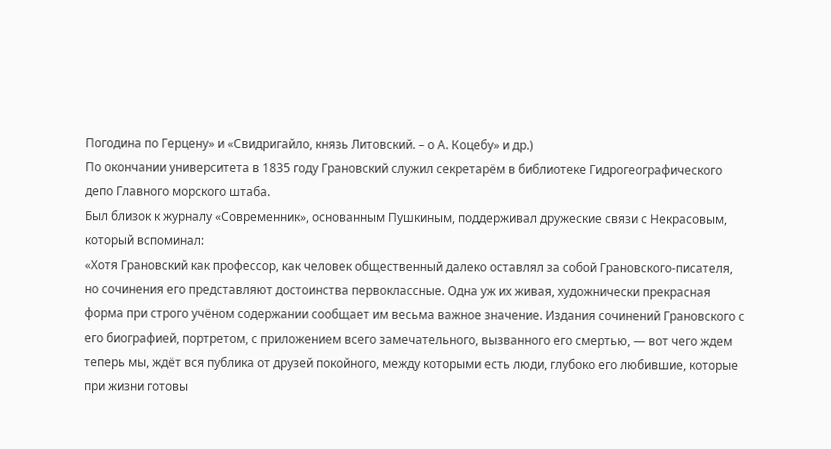Погодина по Герцену» и «Свидригайло, князь Литовский. – о А. Коцебу» и др.)
По окончании университета в 1835 году Грановский служил секретарём в библиотеке Гидрогеографического депо Главного морского штаба.
Был близок к журналу «Современник», основанным Пушкиным, поддерживал дружеские связи с Некрасовым, который вспоминал:
«Хотя Грановский как профессор, как человек общественный далеко оставлял за собой Грановского-писателя, но сочинения его представляют достоинства первоклассные. Одна уж их живая, художнически прекрасная форма при строго учёном содержании сообщает им весьма важное значение. Издания сочинений Грановского с его биографией, портретом, с приложением всего замечательного, вызванного его смертью, — вот чего ждем теперь мы, ждёт вся публика от друзей покойного, между которыми есть люди, глубоко его любившие, которые при жизни готовы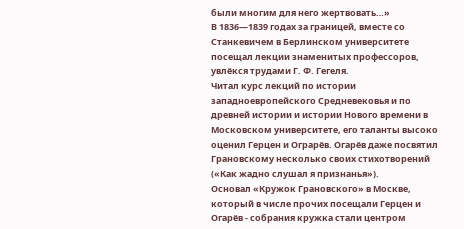были многим для него жертвовать…»
В 1836—1839 годах за границей, вместе со Станкевичем в Берлинском университете посещал лекции знаменитых профессоров, увлёкся трудами Г. Ф. Гегеля.
Читал курс лекций по истории западноевропейского Средневековья и по древней истории и истории Нового времени в Московском университете, его таланты высоко оценил Герцен и Ограрёв. Огарёв даже посвятил Грановскому несколько своих стихотворений («Как жадно слушал я признанья»).
Основал «Кружок Грановского» в Москве, который в числе прочих посещали Герцен и Огарёв - собрания кружка стали центром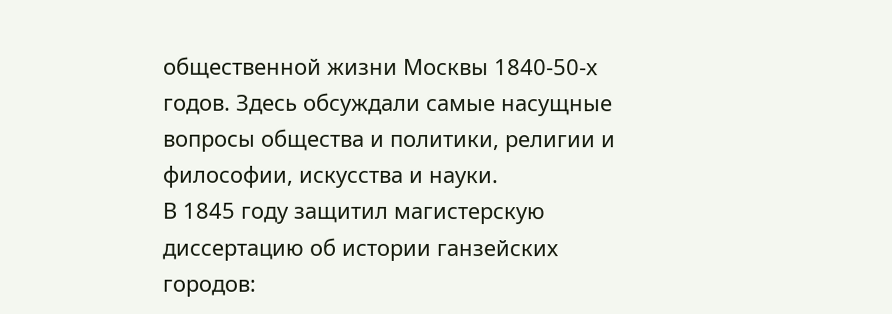общественной жизни Москвы 1840-50-х годов. Здесь обсуждали самые насущные вопросы общества и политики, религии и философии, искусства и науки.
В 1845 году защитил магистерскую диссертацию об истории ганзейских городов: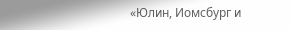«Юлин, Иомсбург и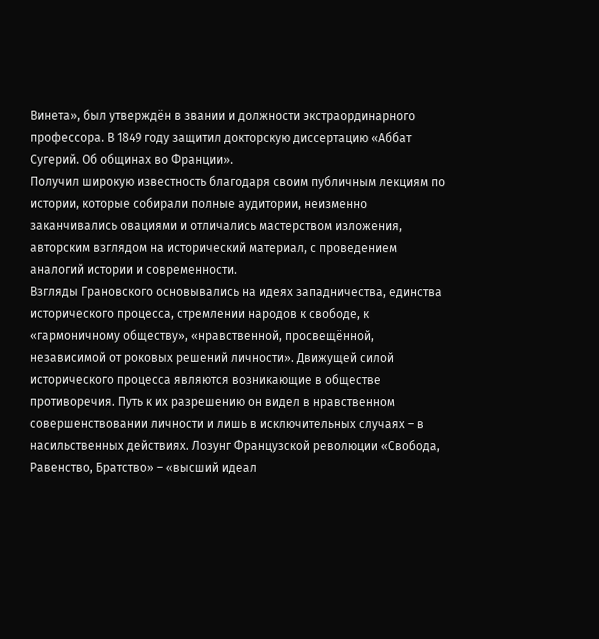Винета», был утверждён в звании и должности экстраординарного профессора. В 1849 году защитил докторскую диссертацию «Аббат Сугерий. Об общинах во Франции».
Получил широкую известность благодаря своим публичным лекциям по истории, которые собирали полные аудитории, неизменно заканчивались овациями и отличались мастерством изложения, авторским взглядом на исторический материал, с проведением аналогий истории и современности.
Взгляды Грановского основывались на идеях западничества, единства исторического процесса, стремлении народов к свободе, к «гармоничному обществу», «нравственной, просвещённой, независимой от роковых решений личности». Движущей силой исторического процесса являются возникающие в обществе противоречия. Путь к их разрешению он видел в нравственном совершенствовании личности и лишь в исключительных случаях – в насильственных действиях. Лозунг Французской революции «Свобода, Равенство, Братство» – «высший идеал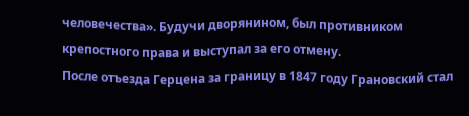человечества». Будучи дворянином, был противником крепостного права и выступал за его отмену.
После отъезда Герцена за границу в 1847 году Грановский стал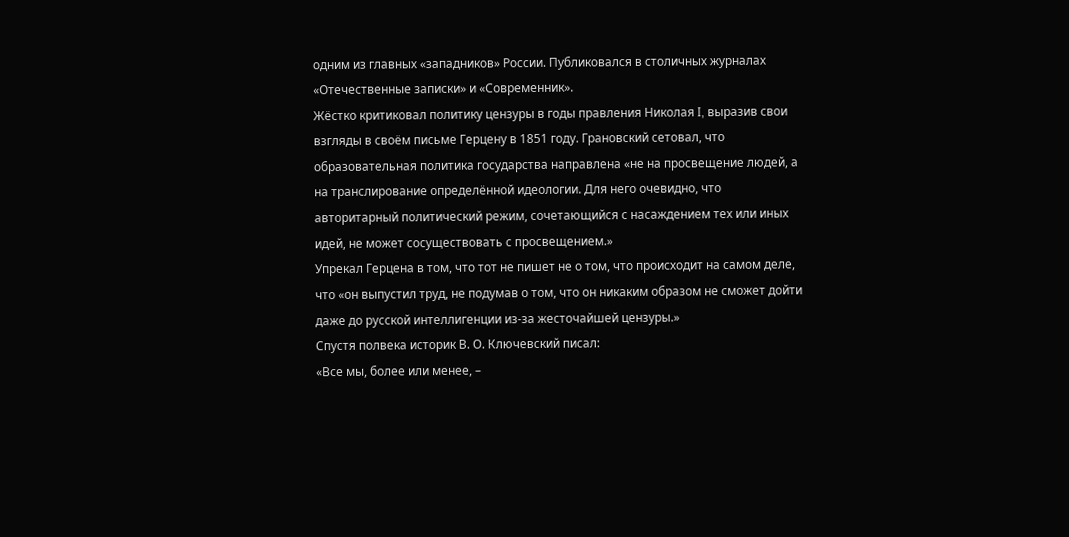одним из главных «западников» России. Публиковался в столичных журналах «Отечественные записки» и «Современник».
Жёстко критиковал политику цензуры в годы правления Николая I, выразив свои взгляды в своём письме Герцену в 1851 году. Грановский сетовал, что образовательная политика государства направлена «не на просвещение людей, а на транслирование определённой идеологии. Для него очевидно, что авторитарный политический режим, сочетающийся с насаждением тех или иных идей, не может сосуществовать с просвещением.»
Упрекал Герцена в том, что тот не пишет не о том, что происходит на самом деле, что «он выпустил труд, не подумав о том, что он никаким образом не сможет дойти даже до русской интеллигенции из-за жесточайшей цензуры.»
Спустя полвека историк В. О. Ключевский писал:
«Все мы, более или менее, –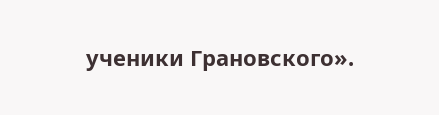ученики Грановского».